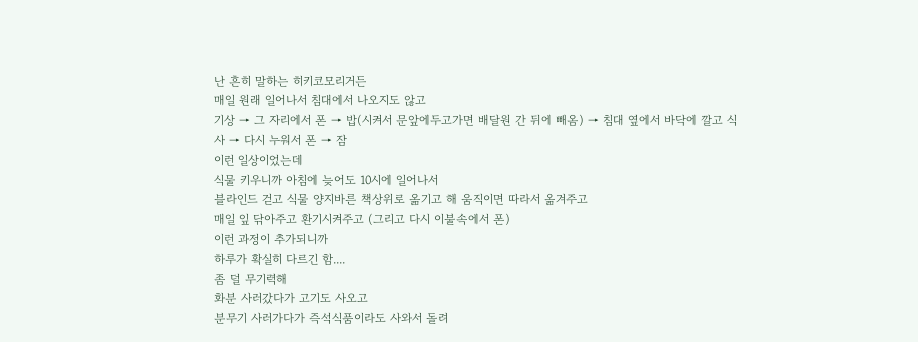난 흔히 말하는 히키코모리거든
매일 원래 일어나서 침대에서 나오지도 않고
기상 → 그 자리에서 폰 → 밥(시켜서 문앞에두고가면 배달원 간 뒤에 빼옴) → 침대 옆에서 바닥에 깔고 식사 → 다시 누워서 폰 → 잠
이런 일상이었는데
식물 키우니까 아침에 늦어도 10시에 일어나서
블라인드 걷고 식물 양지바른 책상위로 옮기고 해 움직이면 따라서 옮겨주고
매일 잎 닦아주고 환기시켜주고 (그리고 다시 이불속에서 폰)
이런 과정이 추가되니까
하루가 확실히 다르긴 함....
좀 덜 무기력해
화분 사러갔다가 고기도 사오고
분무기 사러가다가 즉석식품이라도 사와서 돌려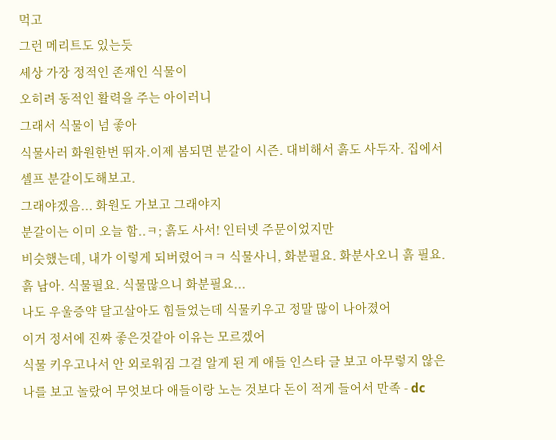먹고
그런 메리트도 있는듯
세상 가장 정적인 존재인 식물이
오히려 동적인 활력을 주는 아이러니
그래서 식물이 넘 좋아
식물사러 화원한번 뛰자.이제 봄되면 분갈이 시즌. 대비해서 흙도 사두자. 집에서 셀프 분갈이도해보고.
그래야겠음... 화원도 가보고 그래야지
분갈이는 이미 오늘 함..ㅋ; 흙도 사서! 인터넷 주문이었지만
비슷했는데, 내가 이렇게 되버렸어ㅋㅋ 식물사니, 화분필요. 화분사오니 흙 필요. 흙 남아. 식물필요. 식물많으니 화분필요...
나도 우울증약 달고살아도 힘들었는데 식물키우고 정말 많이 나아졌어
이거 정서에 진짜 좋은것같아 이유는 모르겠어
식물 키우고나서 안 외로워짐 그걸 알게 된 게 애들 인스타 글 보고 아무렇지 않은 나를 보고 놀랐어 무엇보다 애들이랑 노는 것보다 돈이 적게 들어서 만족 - dc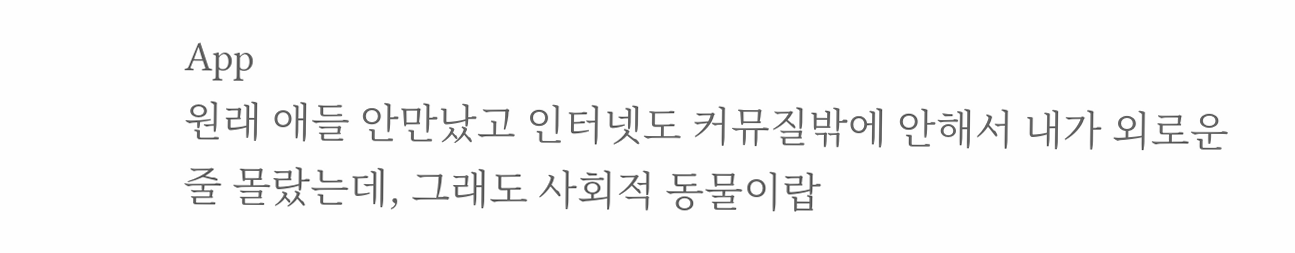App
원래 애들 안만났고 인터넷도 커뮤질밖에 안해서 내가 외로운 줄 몰랐는데, 그래도 사회적 동물이랍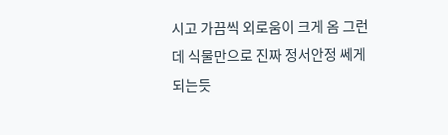시고 가끔씩 외로움이 크게 옴 그런데 식물만으로 진짜 정서안정 쎄게되는듯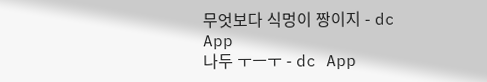무엇보다 식멍이 짱이지 - dc App
나두 ㅜㅡㅜ - dc App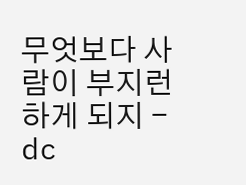무엇보다 사람이 부지런하게 되지 - dc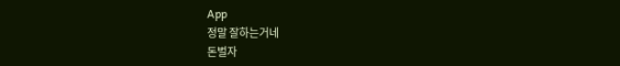App
정말 잘하는거네
돈벌자